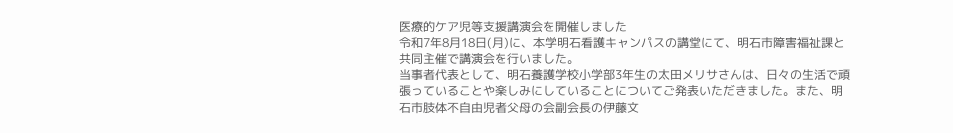医療的ケア児等支援講演会を開催しました
令和7年8月18日(月)に、本学明石看護キャンパスの講堂にて、明石市障害福祉課と共同主催で講演会を行いました。
当事者代表として、明石養護学校小学部3年生の太田メリサさんは、日々の生活で頑張っていることや楽しみにしていることについてご発表いただきました。また、明石市肢体不自由児者父母の会副会長の伊藤文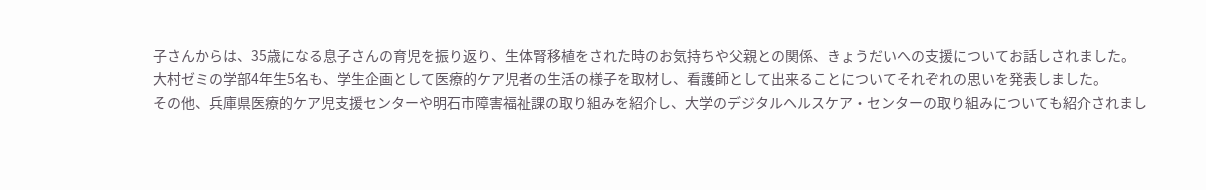子さんからは、35歳になる息子さんの育児を振り返り、生体腎移植をされた時のお気持ちや父親との関係、きょうだいへの支援についてお話しされました。
大村ゼミの学部4年生5名も、学生企画として医療的ケア児者の生活の様子を取材し、看護師として出来ることについてそれぞれの思いを発表しました。
その他、兵庫県医療的ケア児支援センターや明石市障害福祉課の取り組みを紹介し、大学のデジタルヘルスケア・センターの取り組みについても紹介されまし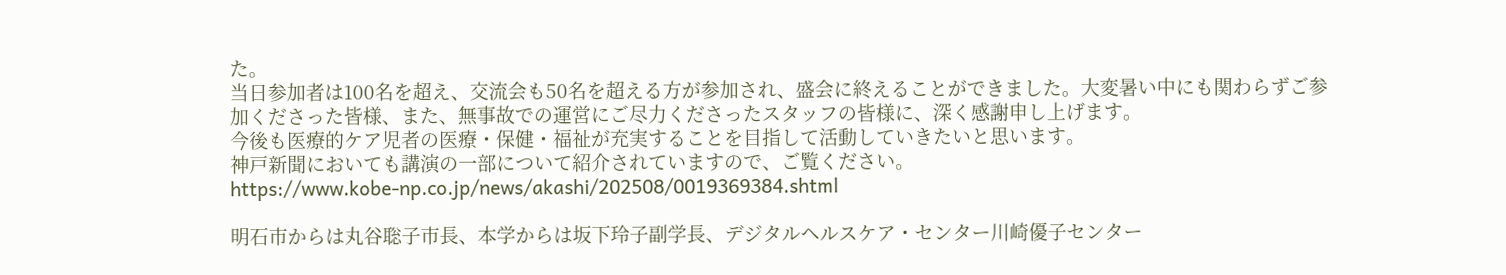た。
当日参加者は100名を超え、交流会も50名を超える方が参加され、盛会に終えることができました。大変暑い中にも関わらずご参加くださった皆様、また、無事故での運営にご尽力くださったスタッフの皆様に、深く感謝申し上げます。
今後も医療的ケア児者の医療・保健・福祉が充実することを目指して活動していきたいと思います。
神戸新聞においても講演の一部について紹介されていますので、ご覧ください。
https://www.kobe-np.co.jp/news/akashi/202508/0019369384.shtml

明石市からは丸谷聡子市長、本学からは坂下玲子副学長、デジタルヘルスケア・センター川崎優子センター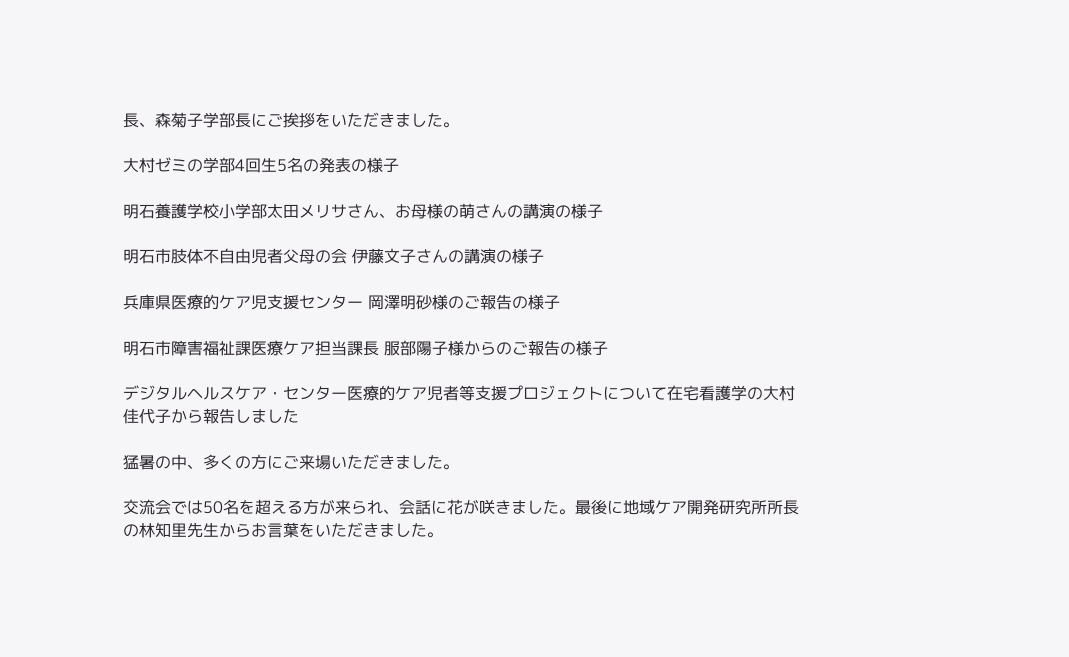長、森菊子学部長にご挨拶をいただきました。

大村ゼミの学部4回生5名の発表の様子

明石養護学校小学部太田メリサさん、お母様の萌さんの講演の様子

明石市肢体不自由児者父母の会 伊藤文子さんの講演の様子

兵庫県医療的ケア児支援センター 岡澤明砂様のご報告の様子

明石市障害福祉課医療ケア担当課長 服部陽子様からのご報告の様子

デジタルヘルスケア・センター医療的ケア児者等支援プロジェクトについて在宅看護学の大村佳代子から報告しました

猛暑の中、多くの方にご来場いただきました。

交流会では50名を超える方が来られ、会話に花が咲きました。最後に地域ケア開発研究所所長の林知里先生からお言葉をいただきました。